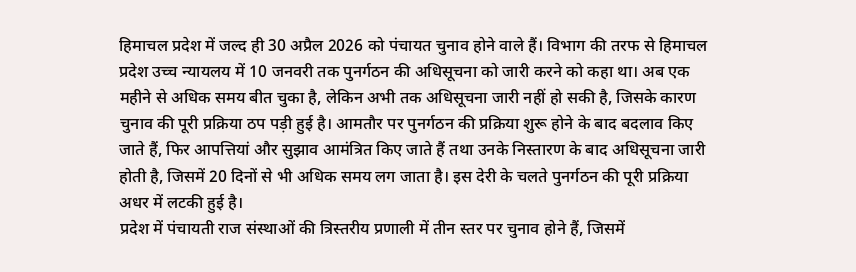हिमाचल प्रदेश में जल्द ही 30 अप्रैल 2026 को पंचायत चुनाव होने वाले हैं। विभाग की तरफ से हिमाचल प्रदेश उच्च न्यायलय में 10 जनवरी तक पुनर्गठन की अधिसूचना को जारी करने को कहा था। अब एक महीने से अधिक समय बीत चुका है, लेकिन अभी तक अधिसूचना जारी नहीं हो सकी है, जिसके कारण चुनाव की पूरी प्रक्रिया ठप पड़ी हुई है। आमतौर पर पुनर्गठन की प्रक्रिया शुरू होने के बाद बदलाव किए जाते हैं, फिर आपत्तियां और सुझाव आमंत्रित किए जाते हैं तथा उनके निस्तारण के बाद अधिसूचना जारी होती है, जिसमें 20 दिनों से भी अधिक समय लग जाता है। इस देरी के चलते पुनर्गठन की पूरी प्रक्रिया अधर में लटकी हुई है।
प्रदेश में पंचायती राज संस्थाओं की त्रिस्तरीय प्रणाली में तीन स्तर पर चुनाव होने हैं, जिसमें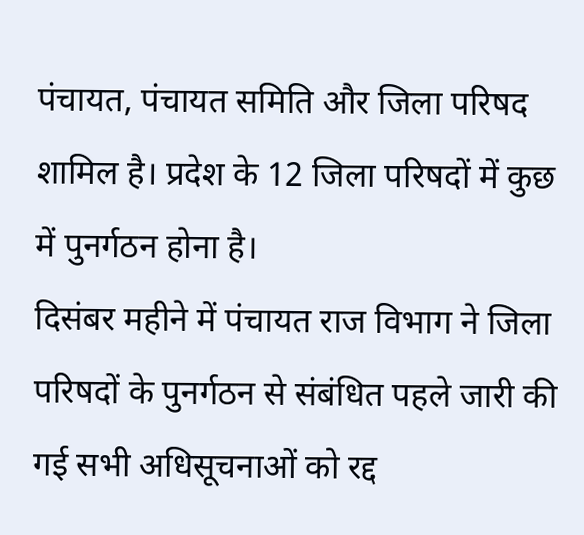पंचायत, पंचायत समिति और जिला परिषद शामिल है। प्रदेश के 12 जिला परिषदों में कुछ में पुनर्गठन होना है।
दिसंबर महीने में पंचायत राज विभाग ने जिला परिषदों के पुनर्गठन से संबंधित पहले जारी की गई सभी अधिसूचनाओं को रद्द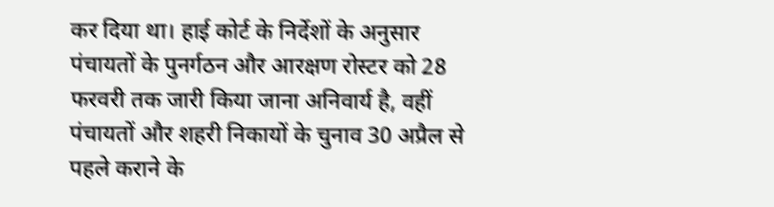कर दिया था। हाई कोर्ट के निर्देशों के अनुसार पंचायतों के पुनर्गठन और आरक्षण रोस्टर को 28 फरवरी तक जारी किया जाना अनिवार्य है, वहीं पंचायतों और शहरी निकायों के चुनाव 30 अप्रैल से पहले कराने के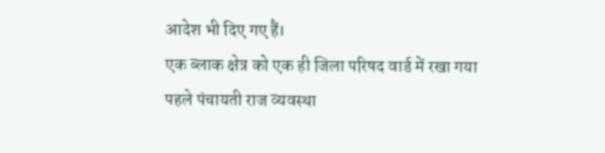आदेश भी दिए गए हैं।
एक ब्लाक क्षेत्र को एक ही जिला परिषद वार्ड में रखा गया
पहले पंचायती राज व्यवस्था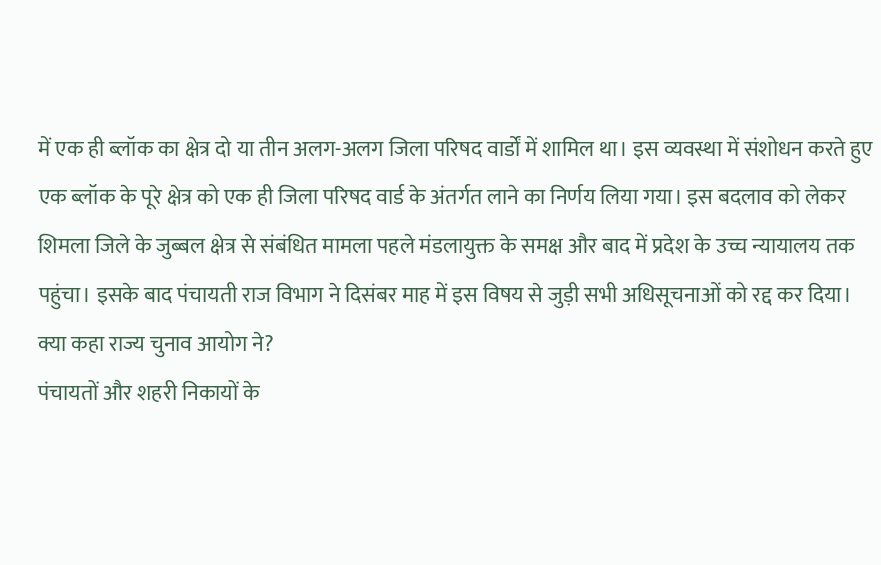में एक ही ब्लॉक का क्षेत्र दो या तीन अलग-अलग जिला परिषद वार्डों में शामिल था। इस व्यवस्था में संशोधन करते हुए एक ब्लॉक के पूरे क्षेत्र को एक ही जिला परिषद वार्ड के अंतर्गत लाने का निर्णय लिया गया। इस बदलाव को लेकर शिमला जिले के जुब्बल क्षेत्र से संबंधित मामला पहले मंडलायुक्त के समक्ष और बाद में प्रदेश के उच्च न्यायालय तक पहुंचा। इसके बाद पंचायती राज विभाग ने दिसंबर माह में इस विषय से जुड़ी सभी अधिसूचनाओं को रद्द कर दिया।
क्या कहा राज्य चुनाव आयोग ने?
पंचायतों और शहरी निकायों के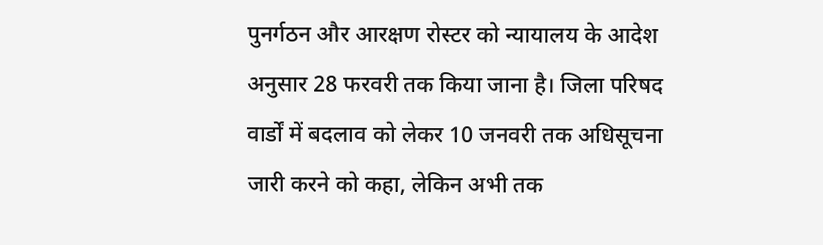पुनर्गठन और आरक्षण रोस्टर को न्यायालय के आदेश अनुसार 28 फरवरी तक किया जाना है। जिला परिषद वार्डों में बदलाव को लेकर 10 जनवरी तक अधिसूचना जारी करने को कहा, लेकिन अभी तक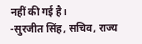नहीं की गई है।
-सुरजीत सिंह, सचिव, राज्य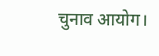चुनाव आयोग।